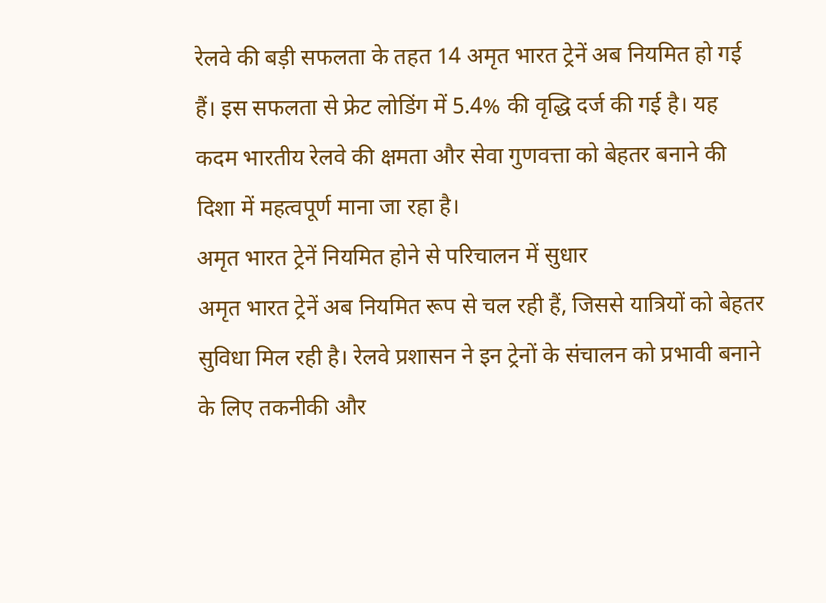रेलवे की बड़ी सफलता के तहत 14 अमृत भारत ट्रेनें अब नियमित हो गई हैं। इस सफलता से फ्रेट लोडिंग में 5.4% की वृद्धि दर्ज की गई है। यह कदम भारतीय रेलवे की क्षमता और सेवा गुणवत्ता को बेहतर बनाने की दिशा में महत्वपूर्ण माना जा रहा है।
अमृत भारत ट्रेनें नियमित होने से परिचालन में सुधार
अमृत भारत ट्रेनें अब नियमित रूप से चल रही हैं, जिससे यात्रियों को बेहतर सुविधा मिल रही है। रेलवे प्रशासन ने इन ट्रेनों के संचालन को प्रभावी बनाने के लिए तकनीकी और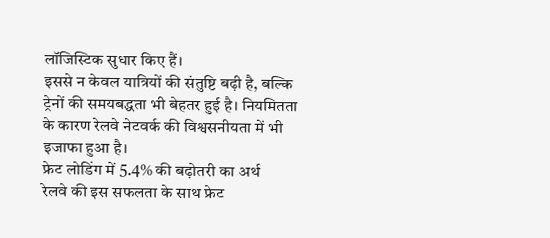लॉजिस्टिक सुधार किए हैं।
इससे न केवल यात्रियों की संतुष्टि बढ़ी है, बल्कि ट्रेनों की समयबद्धता भी बेहतर हुई है। नियमितता के कारण रेलवे नेटवर्क की विश्वसनीयता में भी इजाफा हुआ है।
फ्रेट लोडिंग में 5.4% की बढ़ोतरी का अर्थ
रेलवे की इस सफलता के साथ फ्रेट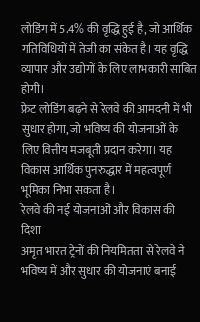लोडिंग में 5.4% की वृद्धि हुई है, जो आर्थिक गतिविधियों में तेजी का संकेत है। यह वृद्धि व्यापार और उद्योगों के लिए लाभकारी साबित होगी।
फ्रेट लोडिंग बढ़ने से रेलवे की आमदनी में भी सुधार होगा, जो भविष्य की योजनाओं के लिए वित्तीय मजबूती प्रदान करेगा। यह विकास आर्थिक पुनरुद्धार में महत्वपूर्ण भूमिका निभा सकता है।
रेलवे की नई योजनाओं और विकास की दिशा
अमृत भारत ट्रेनों की नियमितता से रेलवे ने भविष्य में और सुधार की योजनाएं बनाई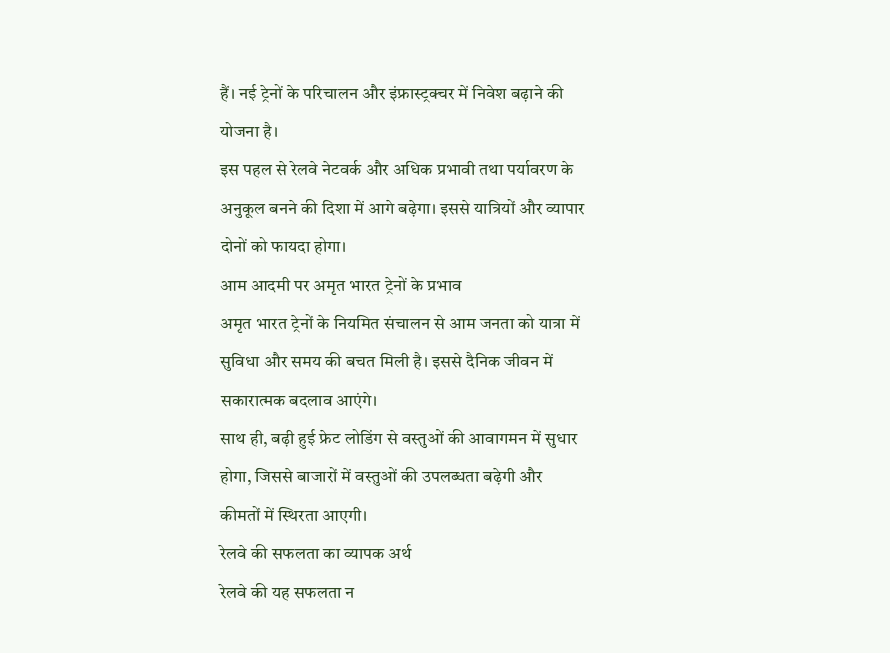हैं। नई ट्रेनों के परिचालन और इंफ्रास्ट्रक्चर में निवेश बढ़ाने की योजना है।
इस पहल से रेलवे नेटवर्क और अधिक प्रभावी तथा पर्यावरण के अनुकूल बनने की दिशा में आगे बढ़ेगा। इससे यात्रियों और व्यापार दोनों को फायदा होगा।
आम आदमी पर अमृत भारत ट्रेनों के प्रभाव
अमृत भारत ट्रेनों के नियमित संचालन से आम जनता को यात्रा में सुविधा और समय की बचत मिली है। इससे दैनिक जीवन में सकारात्मक बदलाव आएंगे।
साथ ही, बढ़ी हुई फ्रेट लोडिंग से वस्तुओं की आवागमन में सुधार होगा, जिससे बाजारों में वस्तुओं की उपलब्धता बढ़ेगी और कीमतों में स्थिरता आएगी।
रेलवे की सफलता का व्यापक अर्थ
रेलवे की यह सफलता न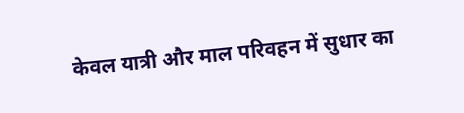केवल यात्री और माल परिवहन में सुधार का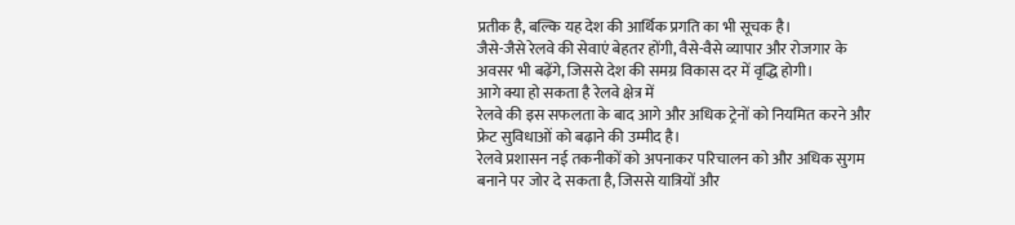प्रतीक है, बल्कि यह देश की आर्थिक प्रगति का भी सूचक है।
जैसे-जैसे रेलवे की सेवाएं बेहतर होंगी, वैसे-वैसे व्यापार और रोजगार के अवसर भी बढ़ेंगे, जिससे देश की समग्र विकास दर में वृद्धि होगी।
आगे क्या हो सकता है रेलवे क्षेत्र में
रेलवे की इस सफलता के बाद आगे और अधिक ट्रेनों को नियमित करने और फ्रेट सुविधाओं को बढ़ाने की उम्मीद है।
रेलवे प्रशासन नई तकनीकों को अपनाकर परिचालन को और अधिक सुगम बनाने पर जोर दे सकता है, जिससे यात्रियों और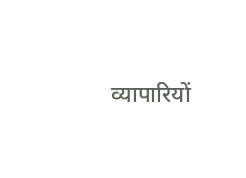व्यापारियों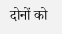दोनों को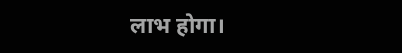लाभ होगा।